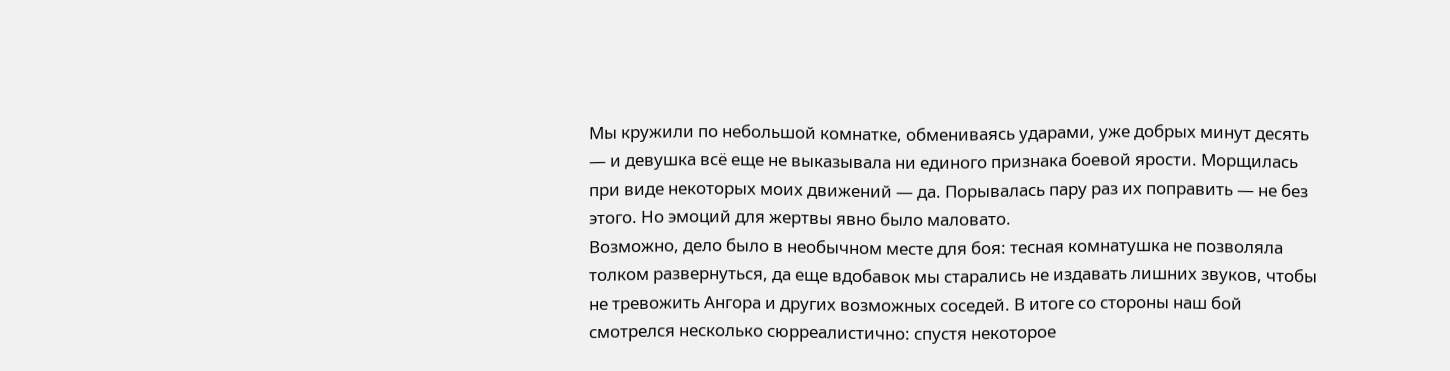Мы кружили по небольшой комнатке, обмениваясь ударами, уже добрых минут десять — и девушка всё еще не выказывала ни единого признака боевой ярости. Морщилась при виде некоторых моих движений — да. Порывалась пару раз их поправить — не без этого. Но эмоций для жертвы явно было маловато.
Возможно, дело было в необычном месте для боя: тесная комнатушка не позволяла толком развернуться, да еще вдобавок мы старались не издавать лишних звуков, чтобы не тревожить Ангора и других возможных соседей. В итоге со стороны наш бой смотрелся несколько сюрреалистично: спустя некоторое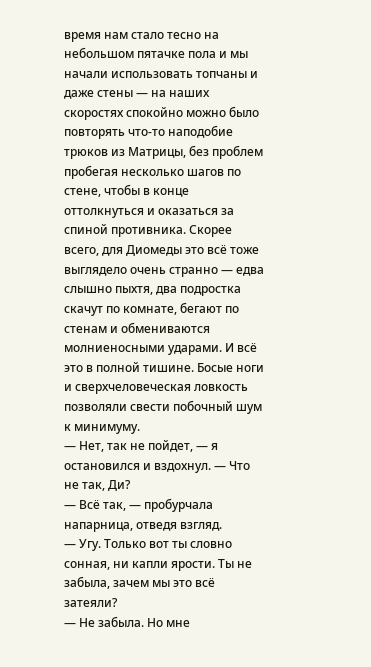время нам стало тесно на небольшом пятачке пола и мы начали использовать топчаны и даже стены — на наших скоростях спокойно можно было повторять что-то наподобие трюков из Матрицы, без проблем пробегая несколько шагов по стене, чтобы в конце оттолкнуться и оказаться за спиной противника. Скорее всего, для Диомеды это всё тоже выглядело очень странно — едва слышно пыхтя, два подростка скачут по комнате, бегают по стенам и обмениваются молниеносными ударами. И всё это в полной тишине. Босые ноги и сверхчеловеческая ловкость позволяли свести побочный шум к минимуму.
— Нет, так не пойдет, — я остановился и вздохнул. — Что не так, Ди?
— Всё так, — пробурчала напарница, отведя взгляд.
— Угу. Только вот ты словно сонная, ни капли ярости. Ты не забыла, зачем мы это всё затеяли?
— Не забыла. Но мне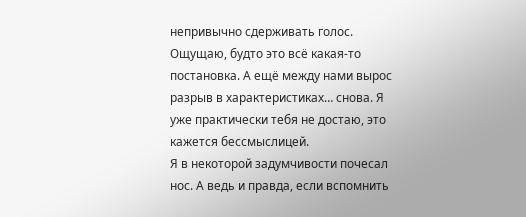непривычно сдерживать голос. Ощущаю, будто это всё какая-то постановка. А ещё между нами вырос разрыв в характеристиках… снова. Я уже практически тебя не достаю, это кажется бессмыслицей.
Я в некоторой задумчивости почесал нос. А ведь и правда, если вспомнить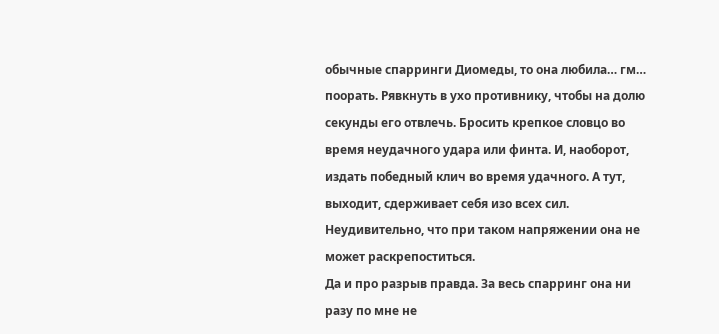обычные спарринги Диомеды, то она любила… гм… поорать. Рявкнуть в ухо противнику, чтобы на долю секунды его отвлечь. Бросить крепкое словцо во время неудачного удара или финта. И, наоборот, издать победный клич во время удачного. А тут, выходит, сдерживает себя изо всех сил. Неудивительно, что при таком напряжении она не может раскрепоститься.
Да и про разрыв правда. За весь спарринг она ни разу по мне не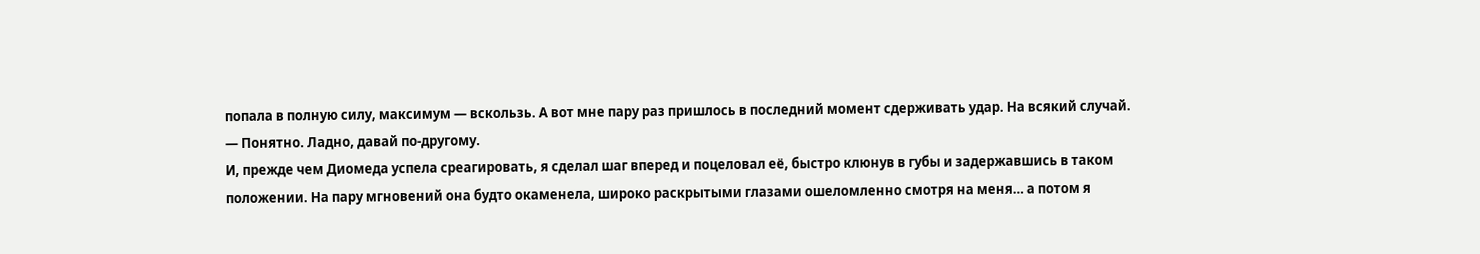попала в полную силу, максимум — вскользь. А вот мне пару раз пришлось в последний момент сдерживать удар. На всякий случай.
— Понятно. Ладно, давай по-другому.
И, прежде чем Диомеда успела среагировать, я сделал шаг вперед и поцеловал её, быстро клюнув в губы и задержавшись в таком положении. На пару мгновений она будто окаменела, широко раскрытыми глазами ошеломленно смотря на меня… а потом я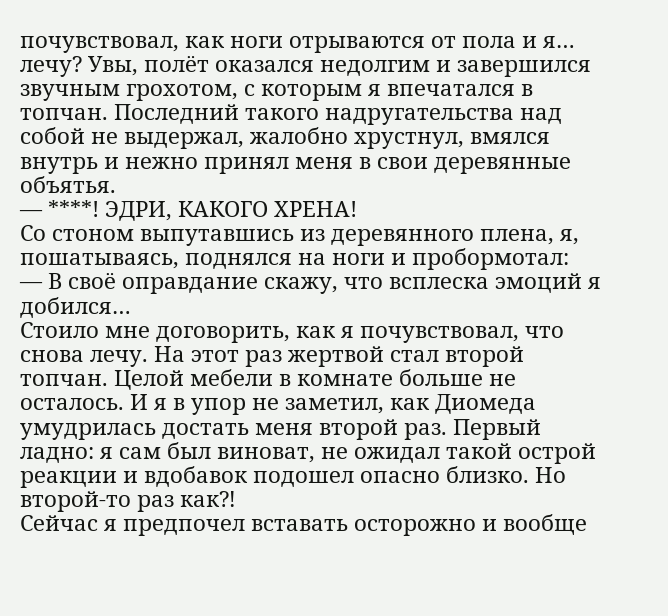почувствовал, как ноги отрываются от пола и я… лечу? Увы, полёт оказался недолгим и завершился звучным грохотом, с которым я впечатался в топчан. Последний такого надругательства над собой не выдержал, жалобно хрустнул, вмялся внутрь и нежно принял меня в свои деревянные объятья.
— ****! ЭДРИ, КАКОГО ХРЕНА!
Со стоном выпутавшись из деревянного плена, я, пошатываясь, поднялся на ноги и пробормотал:
— В своё оправдание скажу, что всплеска эмоций я добился…
Стоило мне договорить, как я почувствовал, что снова лечу. На этот раз жертвой стал второй топчан. Целой мебели в комнате больше не осталось. И я в упор не заметил, как Диомеда умудрилась достать меня второй раз. Первый ладно: я сам был виноват, не ожидал такой острой реакции и вдобавок подошел опасно близко. Но второй-то раз как⁈
Сейчас я предпочел вставать осторожно и вообще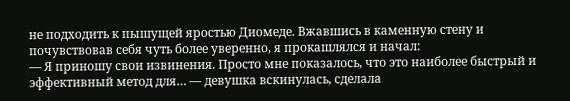не подходить к пышущей яростью Диомеде. Вжавшись в каменную стену и почувствовав себя чуть более уверенно, я прокашлялся и начал:
— Я приношу свои извинения. Просто мне показалось, что это наиболее быстрый и эффективный метод для… — девушка вскинулась, сделала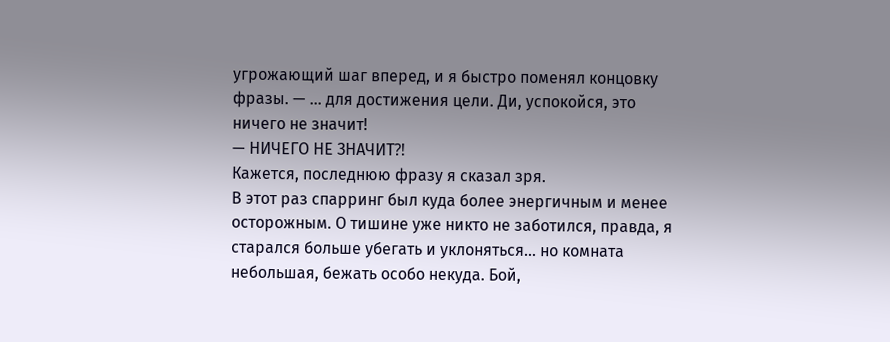угрожающий шаг вперед, и я быстро поменял концовку фразы. — … для достижения цели. Ди, успокойся, это ничего не значит!
— НИЧЕГО НЕ ЗНАЧИТ⁈
Кажется, последнюю фразу я сказал зря.
В этот раз спарринг был куда более энергичным и менее осторожным. О тишине уже никто не заботился, правда, я старался больше убегать и уклоняться… но комната небольшая, бежать особо некуда. Бой,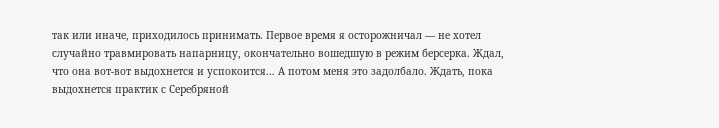так или иначе, приходилось принимать. Первое время я осторожничал — не хотел случайно травмировать напарницу, окончательно вошедшую в режим берсерка. Ждал, что она вот-вот выдохнется и успокоится… А потом меня это задолбало. Ждать, пока выдохнется практик с Серебряной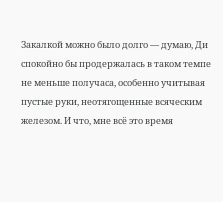Закалкой можно было долго — думаю, Ди спокойно бы продержалась в таком темпе не меньше получаса, особенно учитывая пустые руки, неотягощенные всяческим железом. И что, мне всё это время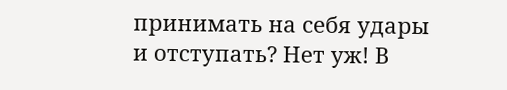принимать на себя удары и отступать? Нет уж! В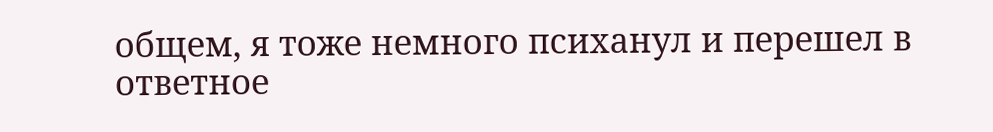общем, я тоже немного психанул и перешел в ответное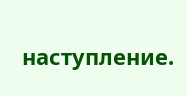наступление.